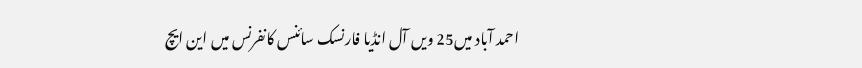احمد آباد میں25 ویں آل انڈیا فارنسک سائنس کانفرنس میں این ایچ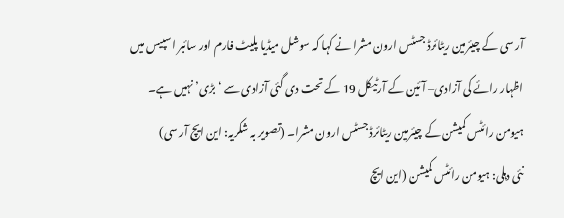آر سی کے چیئرمین ریٹائرڈ جسٹس ارون مشرا نے کہا کہ سوشل میڈیا پلیٹ فارم اور سائبر اسپیس میں اظہار رائے کی آزادی– آئین کے آرٹیکل 19 کے تحت دی گئی آزادی سے ‘بڑی’ نہیں ہے۔
ہیومن رائٹس کمیشن کے چیئرمین ریٹائرڈ جسٹس ارون مشرا۔ (تصویر بہ شکریہ: این ایچ آر سی)
نئی دہلی: ہیومن رائٹس کمیشن (این ایچ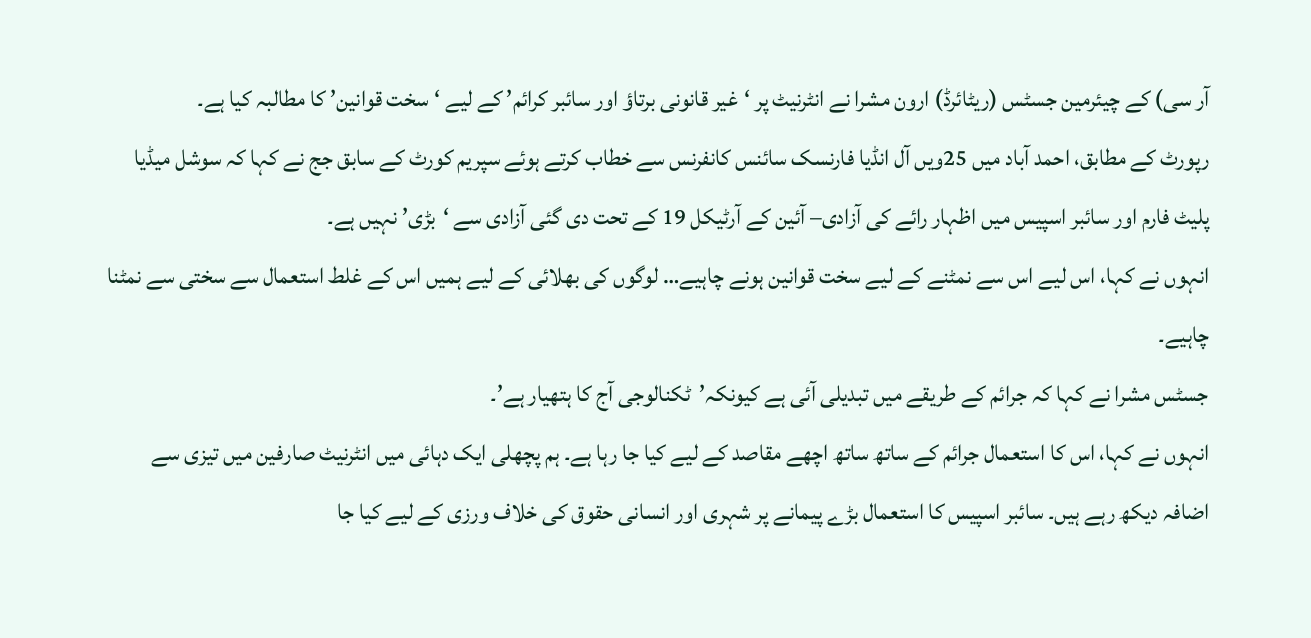آر سی) کے چیئرمین جسٹس (ریٹائرڈ) ارون مشرا نے انٹرنیٹ پر ‘غیر قانونی برتاؤ اور سائبر کرائم’ کے لیے ‘سخت قوانین’ کا مطالبہ کیا ہے۔
رپورٹ کے مطابق، احمد آباد میں 25ویں آل انڈیا فارنسک سائنس کانفرنس سے خطاب کرتے ہوئے سپریم کورٹ کے سابق جج نے کہا کہ سوشل میڈیا پلیٹ فارم اور سائبر اسپیس میں اظہار رائے کی آزادی– آئین کے آرٹیکل 19 کے تحت دی گئی آزادی سے ‘بڑی’ نہیں ہے۔
انہوں نے کہا، اس لیے اس سے نمٹنے کے لیے سخت قوانین ہونے چاہیے… لوگوں کی بھلائی کے لیے ہمیں اس کے غلط استعمال سے سختی سے نمٹنا چاہیے۔
جسٹس مشرا نے کہا کہ جرائم کے طریقے میں تبدیلی آئی ہے کیونکہ’ٹکنالوجی آج کا ہتھیار ہے’۔
انہوں نے کہا، اس کا استعمال جرائم کے ساتھ ساتھ اچھے مقاصد کے لیے کیا جا رہا ہے۔ ہم پچھلی ایک دہائی میں انٹرنیٹ صارفین میں تیزی سے اضافہ دیکھ رہے ہیں۔ سائبر اسپیس کا استعمال بڑے پیمانے پر شہری اور انسانی حقوق کی خلاف ورزی کے لیے کیا جا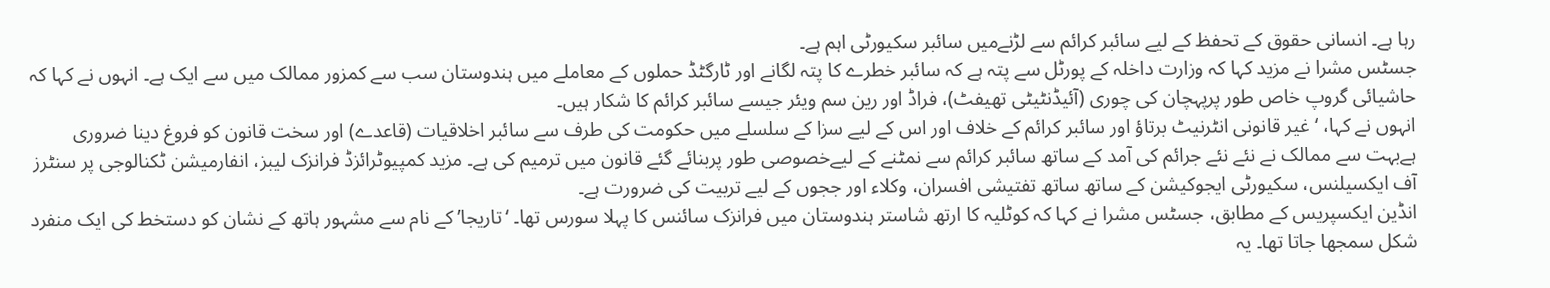رہا ہے۔ انسانی حقوق کے تحفظ کے لیے سائبر کرائم سے لڑنےمیں سائبر سکیورٹی اہم ہے۔
جسٹس مشرا نے مزید کہا کہ وزارت داخلہ کے پورٹل سے پتہ ہے کہ سائبر خطرے کا پتہ لگانے اور ٹارگٹڈ حملوں کے معاملے میں ہندوستان سب سے کمزور ممالک میں سے ایک ہے۔ انہوں نے کہا کہ حاشیائی گروپ خاص طور پرپہچان کی چوری (آئیڈنٹیٹی تھیفٹ)، فراڈ اور رین سم ویئر جیسے سائبر کرائم کا شکار ہیں۔
انہوں نے کہا، ‘غیر قانونی انٹرنیٹ برتاؤ اور سائبر کرائم کے خلاف اور اس کے لیے سزا کے سلسلے میں حکومت کی طرف سے سائبر اخلاقیات (قاعدے) اور سخت قانون کو فروغ دینا ضروری ہےبہت سے ممالک نے نئے نئے جرائم کی آمد کے ساتھ سائبر کرائم سے نمٹنے کے لیےخصوصی طور پربنائے گئے قانون میں ترمیم کی ہے۔ مزید کمپیوٹرائزڈ فرانزک لیبز، انفارمیشن ٹکنالوجی پر سنٹرز آف ایکسیلنس، سکیورٹی ایجوکیشن کے ساتھ ساتھ تفتیشی افسران، وکلاء اور ججوں کے لیے تربیت کی ضرورت ہے۔
انڈین ایکسپریس کے مطابق، جسٹس مشرا نے کہا کہ کوٹلیہ کا ارتھ شاستر ہندوستان میں فرانزک سائنس کا پہلا سورس تھا۔ ‘تاریجا’ کے نام سے مشہور ہاتھ کے نشان کو دستخط کی ایک منفرد شکل سمجھا جاتا تھا۔ یہ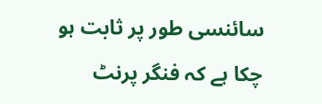سائنسی طور پر ثابت ہو چکا ہے کہ فنگر پرنٹ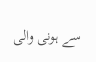سے ہونی والی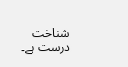شناخت درست ہے۔